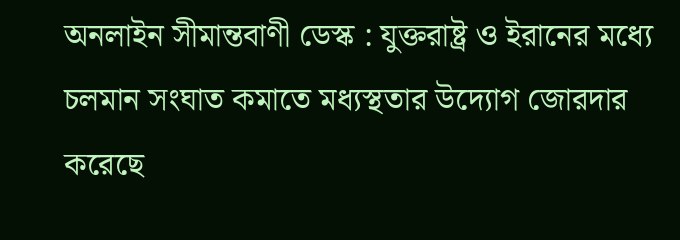অনলাইন সীমান্তবাণী ডেস্ক : যুক্তরাষ্ট্র ও ইরানের মধ্যে চলমান সংঘাত কমাতে মধ্যস্থতার উদ্যোগ জোরদার করেছে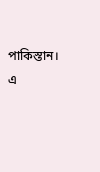পাকিস্তান। এ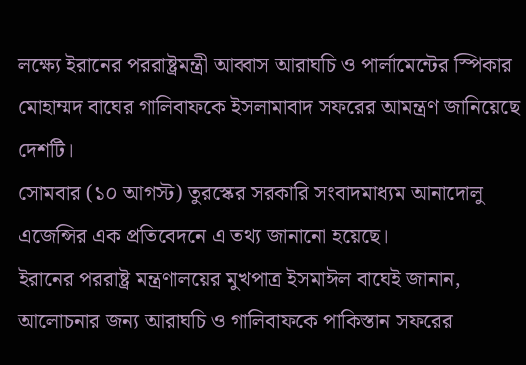লক্ষ্যে ইরানের পররাষ্ট্রমন্ত্রী আব্বাস আরাঘচি ও পার্লামেন্টের স্পিকার মোহাম্মদ বাঘের গালিবাফকে ইসলামাবাদ সফরের আমন্ত্রণ জানিয়েছে দেশটি।
সোমবার (১০ আগস্ট) তুরস্কের সরকারি সংবাদমাধ্যম আনাদোলু এজেন্সির এক প্রতিবেদনে এ তথ্য জানানো হয়েছে।
ইরানের পররাষ্ট্র মন্ত্রণালয়ের মুখপাত্র ইসমাঈল বাঘেই জানান, আলোচনার জন্য আরাঘচি ও গালিবাফকে পাকিস্তান সফরের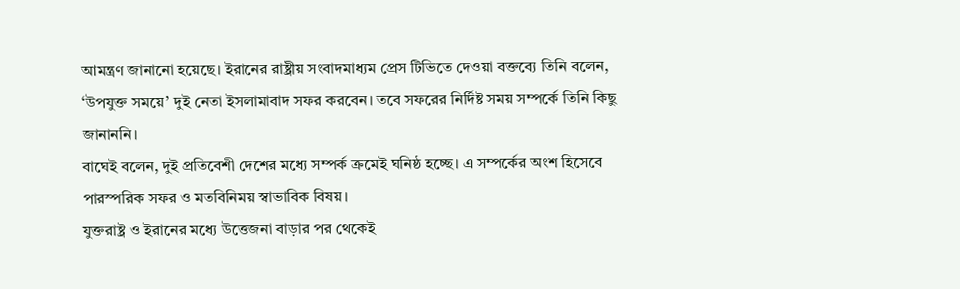আমন্ত্রণ জানানো হয়েছে। ইরানের রাষ্ট্রীয় সংবাদমাধ্যম প্রেস টিভিতে দেওয়া বক্তব্যে তিনি বলেন, ‘উপযুক্ত সময়ে’ দুই নেতা ইসলামাবাদ সফর করবেন। তবে সফরের নির্দিষ্ট সময় সম্পর্কে তিনি কিছু জানাননি।
বাঘেই বলেন, দুই প্রতিবেশী দেশের মধ্যে সম্পর্ক ক্রমেই ঘনিষ্ঠ হচ্ছে। এ সম্পর্কের অংশ হিসেবে পারস্পরিক সফর ও মতবিনিময় স্বাভাবিক বিষয়।
যুক্তরাষ্ট্র ও ইরানের মধ্যে উত্তেজনা বাড়ার পর থেকেই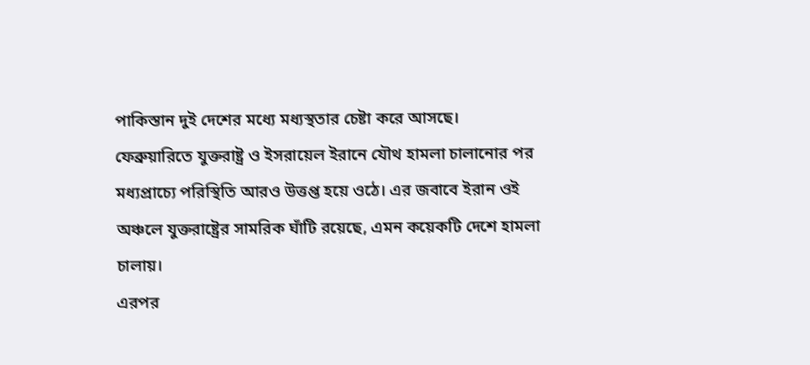পাকিস্তান দুই দেশের মধ্যে মধ্যস্থতার চেষ্টা করে আসছে। ফেব্রুয়ারিতে যুক্তরাষ্ট্র ও ইসরায়েল ইরানে যৌথ হামলা চালানোর পর মধ্যপ্রাচ্যে পরিস্থিতি আরও উত্তপ্ত হয়ে ওঠে। এর জবাবে ইরান ওই অঞ্চলে যুক্তরাষ্ট্রের সামরিক ঘাঁটি রয়েছে, এমন কয়েকটি দেশে হামলা চালায়।
এরপর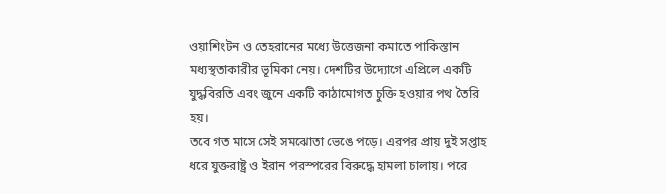ওয়াশিংটন ও তেহরানের মধ্যে উত্তেজনা কমাতে পাকিস্তান মধ্যস্থতাকারীর ভূমিকা নেয়। দেশটির উদ্যোগে এপ্রিলে একটি যুদ্ধবিরতি এবং জুনে একটি কাঠামোগত চুক্তি হওয়ার পথ তৈরি হয়।
তবে গত মাসে সেই সমঝোতা ভেঙে পড়ে। এরপর প্রায় দুই সপ্তাহ ধরে যুক্তরাষ্ট্র ও ইরান পরস্পরের বিরুদ্ধে হামলা চালায়। পরে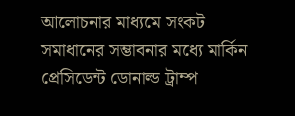আলোচনার মাধ্যমে সংকট সমাধানের সম্ভাবনার মধ্যে মার্কিন প্রেসিডেন্ট ডোনাল্ড ট্রাম্প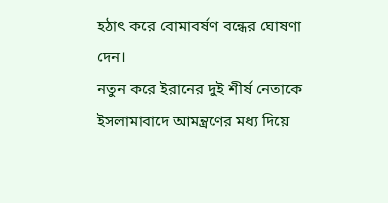হঠাৎ করে বোমাবর্ষণ বন্ধের ঘোষণা দেন।
নতুন করে ইরানের দুই শীর্ষ নেতাকে ইসলামাবাদে আমন্ত্রণের মধ্য দিয়ে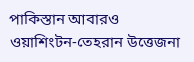পাকিস্তান আবারও ওয়াশিংটন-তেহরান উত্তেজনা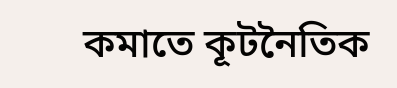কমাতে কূটনৈতিক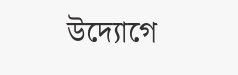উদ্যোগে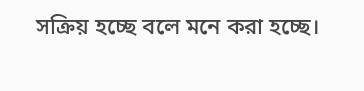সক্রিয় হচ্ছে বলে মনে করা হচ্ছে।